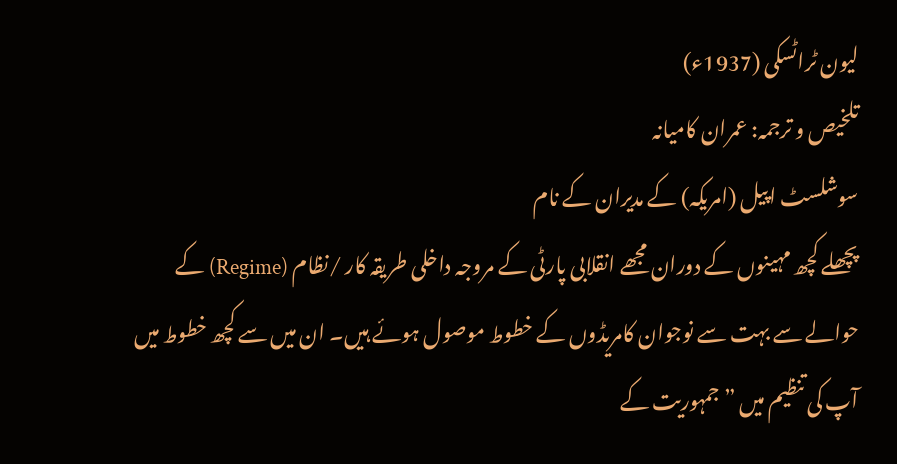لیون ٹراٹسکی (1937ء)
تلخیص و ترجمہ: عمران کامیانہ
سوشلسٹ اپیل (امریکہ) کے مدیران کے نام
پچھلے کچھ مہینوں کے دوران مجھے انقلابی پارٹی کے مروجہ داخلی طریقہ کار /نظام (Regime) کے حوالے سے بہت سے نوجوان کامریڈوں کے خطوط موصول ہوئے ہیں۔ ان میں سے کچھ خطوط میں آپ کی تنظیم میں ”جمہوریت کے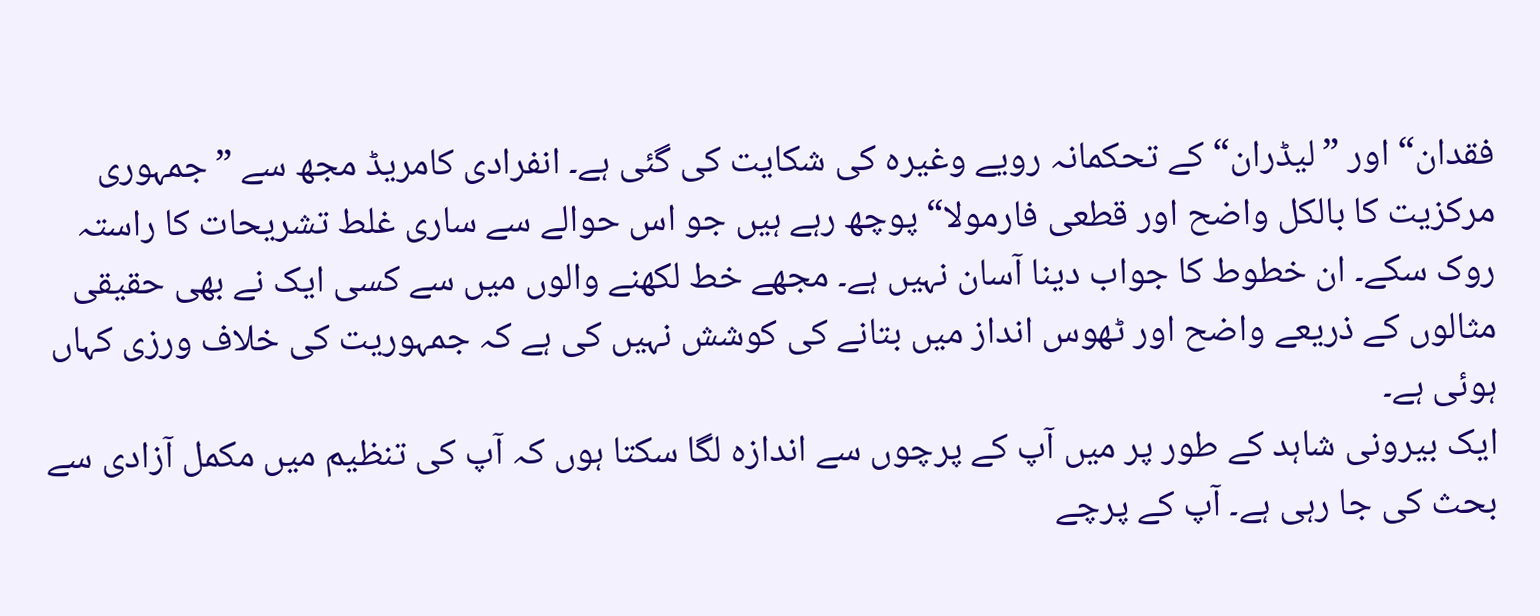فقدان“ اور ”لیڈران“ کے تحکمانہ رویے وغیرہ کی شکایت کی گئی ہے۔ انفرادی کامریڈ مجھ سے ”جمہوری مرکزیت کا بالکل واضح اور قطعی فارمولا“ پوچھ رہے ہیں جو اس حوالے سے ساری غلط تشریحات کا راستہ روک سکے۔ ان خطوط کا جواب دینا آسان نہیں ہے۔ مجھے خط لکھنے والوں میں سے کسی ایک نے بھی حقیقی مثالوں کے ذریعے واضح اور ٹھوس انداز میں بتانے کی کوشش نہیں کی ہے کہ جمہوریت کی خلاف ورزی کہاں ہوئی ہے۔
ایک بیرونی شاہد کے طور پر میں آپ کے پرچوں سے اندازہ لگا سکتا ہوں کہ آپ کی تنظیم میں مکمل آزادی سے بحث کی جا رہی ہے۔ آپ کے پرچے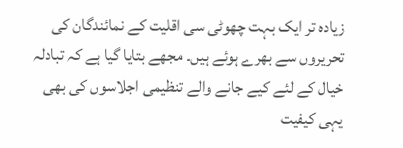زیادہ تر ایک بہت چھوٹی سی اقلیت کے نمائندگان کی تحریروں سے بھرے ہوئے ہیں۔ مجھے بتایا گیا ہے کہ تبادلہ خیال کے لئے کیے جانے والے تنظیمی اجلاسوں کی بھی یہی کیفیت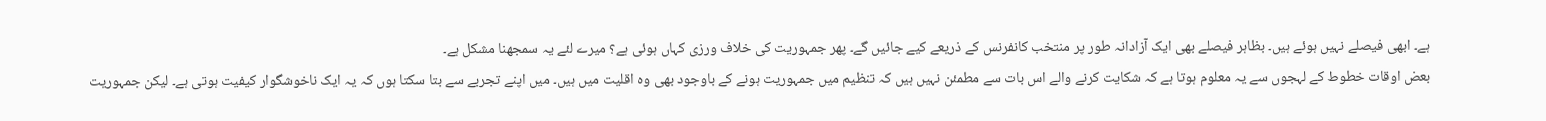ہے۔ ابھی فیصلے نہیں ہوئے ہیں۔ بظاہر فیصلے بھی ایک آزادانہ طور پر منتخب کانفرنس کے ذریعے کیے جائیں گے۔ پھر جمہوریت کی خلاف ورزی کہاں ہوئی ہے؟ میرے لئے یہ سمجھنا مشکل ہے۔
بعض اوقات خطوط کے لہجوں سے یہ معلوم ہوتا ہے کہ شکایت کرنے والے اس بات سے مطمئن نہیں ہیں کہ تنظیم میں جمہوریت ہونے کے باوجود بھی وہ اقلیت میں ہیں۔ میں اپنے تجربے سے بتا سکتا ہوں کہ یہ ایک ناخوشگوار کیفیت ہوتی ہے۔ لیکن جمہوریت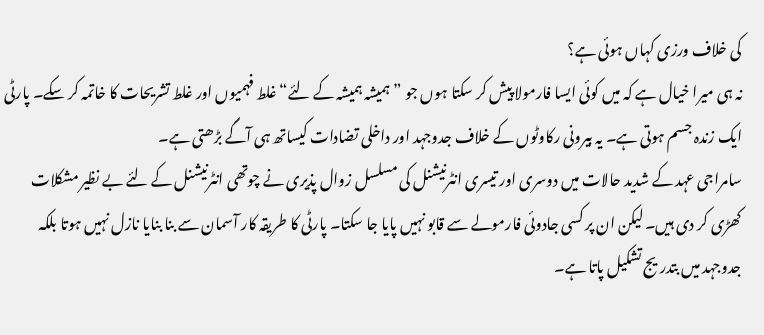کی خلاف ورزی کہاں ہوئی ہے؟
نہ ہی میرا خیال ہے کہ میں کوئی ایسا فارمولا پیش کر سکتا ہوں جو ”ہمیشہ ہمیشہ کے لئے“ غلط فہمیوں اور غلط تشریحات کا خاتمہ کر سکے۔ پارٹی ایک زندہ جسم ہوتی ہے۔ یہ بیرونی رکاوٹوں کے خلاف جدوجہد اور داخلی تضادات کیساتھ ہی آگے بڑھتی ہے۔
سامراجی عہد کے شدید حالات میں دوسری اور تیسری انٹرنیشنل کی مسلسل زوال پذیری نے چوتھی انٹرنیشنل کے لئے بے نظیر مشکلات کھڑی کر دی ہیں۔ لیکن ان پر کسی جادوئی فارمولے سے قابو نہیں پایا جا سکتا۔ پارٹی کا طریقہ کار آسمان سے بنا بنایا نازل نہیں ہوتا بلکہ جدوجہد میں بتدریج تشکیل پاتا ہے۔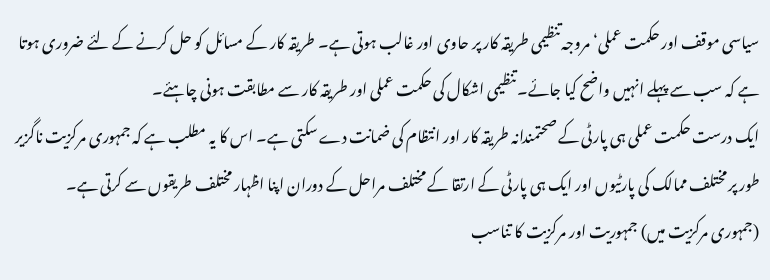سیاسی موقف اور حکمت عملی‘ مروجہ تنظیمی طریقہ کار پر حاوی اور غالب ہوتی ہے۔ طریقہ کار کے مسائل کو حل کرنے کے لئے ضروری ہوتا ہے کہ سب سے پہلے انہیں واضح کیا جائے۔ تنظیمی اشکال کی حکمت عملی اور طریقہ کار سے مطابقت ہونی چاہئے۔
ایک درست حکمت عملی ہی پارٹی کے صحتمندانہ طریقہ کار اور انتظام کی ضمانت دے سکتی ہے۔ اس کا یہ مطلب ہے کہ جمہوری مرکزیت ناگزیر طور پر مختلف ممالک کی پارٹیوں اور ایک ہی پارٹی کے ارتقا کے مختلف مراحل کے دوران اپنا اظہار مختلف طریقوں سے کرتی ہے۔
(جمہوری مرکزیت میں) جمہوریت اور مرکزیت کا تناسب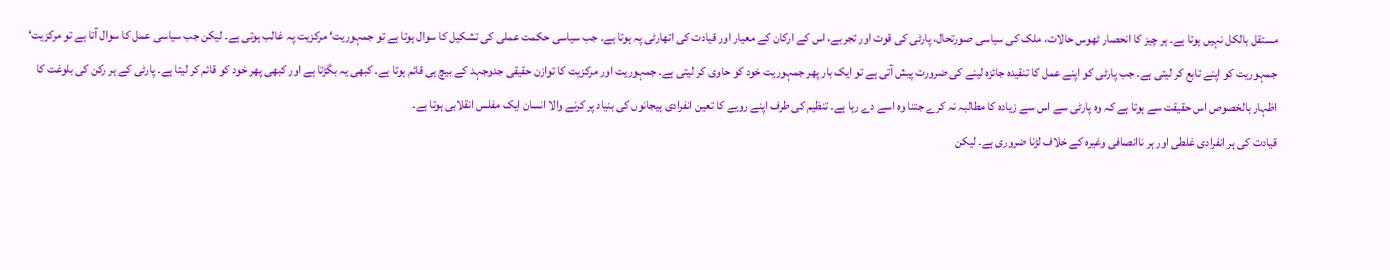مستقل بالکل نہیں ہوتا ہے۔ ہر چیز کا انحصار ٹھوس حالات، ملک کی سیاسی صورتحال، پارٹی کی قوت اور تجربے، اس کے ارکان کے معیار اور قیادت کی اتھارٹی پہ ہوتا ہے۔ جب سیاسی حکمت عملی کی تشکیل کا سوال ہوتا ہے تو جمہوریت‘ مرکزیت پہ غالب ہوتی ہے۔ لیکن جب سیاسی عمل کا سوال آتا ہے تو مرکزیت‘ جمہوریت کو اپنے تابع کر لیتی ہے۔ جب پارٹی کو اپنے عمل کا تنقیدہ جائزہ لینے کی ضرورت پیش آتی ہے تو ایک بار پھر جمہوریت خود کو حاوی کر لیتی ہے۔ جمہوریت اور مرکزیت کا توازن حقیقی جدوجہد کے بیچ ہی قائم ہوتا ہے۔ کبھی یہ بگڑتا ہے اور کبھی پھر خود کو قائم کر لیتا ہے۔ پارٹی کے ہر رکن کی بلوغت کا اظہار بالخصوص اس حقیقت سے ہوتا ہے کہ وہ پارٹی سے اس سے زیادہ کا مطالبہ نہ کرے جتنا وہ اسے دے رہا ہے۔ تنظیم کی طرف اپنے رویے کا تعین انفرادی ہیجانوں کی بنیاد پر کرنے والا انسان ایک مفلس انقلابی ہوتا ہے۔
قیادت کی ہر انفرادی غلطی اور ہر ناانصافی وغیرہ کے خلاف لڑنا ضروری ہے۔ لیکن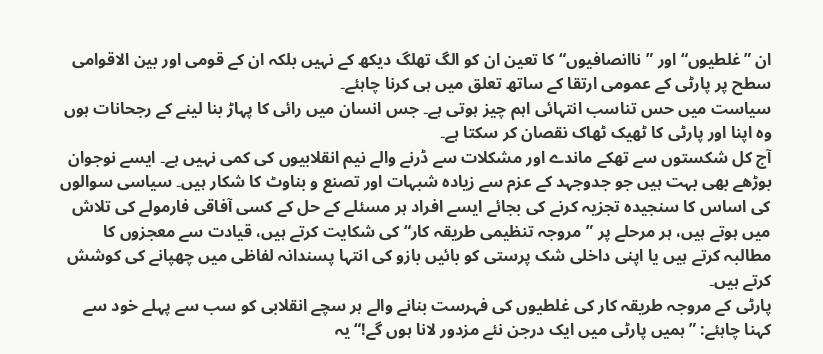ان ”غلطیوں“ اور ”ناانصافیوں“ کا تعین ان کو الگ تھلگ دیکھ کے نہیں بلکہ ان کے قومی اور بین الاقوامی سطح پر پارٹی کے عمومی ارتقا کے ساتھ تعلق میں ہی کرنا چاہئے۔
سیاست میں حس تناسب انتہائی اہم چیز ہوتی ہے۔ جس انسان میں رائی کا پہاڑ بنا لینے کے رجحانات ہوں وہ اپنا اور پارٹی کا ٹھیک ٹھاک نقصان کر سکتا ہے۔
آج کل شکستوں سے تھکے ماندے اور مشکلات سے ڈرنے والے نیم انقلابیوں کی کمی نہیں ہے۔ ایسے نوجوان بوڑھے بھی بہت ہیں جو جدوجہد کے عزم سے زیادہ شبہات اور تصنع و بناوٹ کا شکار ہیں۔ سیاسی سوالوں کی اساس کا سنجیدہ تجزیہ کرنے کی بجائے ایسے افراد ہر مسئلے کے حل کے کسی آفاقی فارمولے کی تلاش میں ہوتے ہیں، ہر مرحلے پر ”مروجہ تنظیمی طریقہ کار“ کی شکایت کرتے ہیں، قیادت سے معجزوں کا مطالبہ کرتے ہیں یا اپنی داخلی شک پرستی کو بائیں بازو کی انتہا پسندانہ لفاظی میں چھپانے کی کوشش کرتے ہیں۔
پارٹی کے مروجہ طریقہ کار کی غلطیوں کی فہرست بنانے والے ہر سچے انقلابی کو سب سے پہلے خود سے کہنا چاہئے: ”ہمیں پارٹی میں ایک درجن نئے مزدور لانا ہوں گے!“ یہ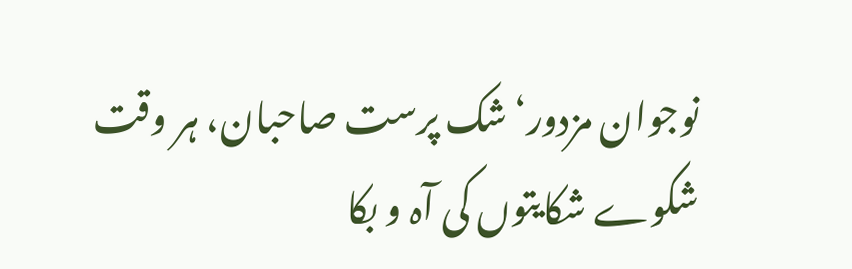نوجوان مزدور‘ شک پرست صاحبان، ہر وقت شکوے شکایتوں کی آہ و بکا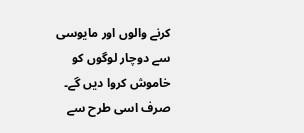کرنے والوں اور مایوسی سے دوچار لوگوں کو خاموش کروا دیں گے۔ صرف اسی طرح سے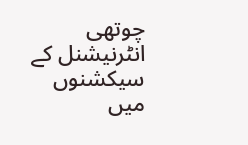چوتھی انٹرنیشنل کے سیکشنوں میں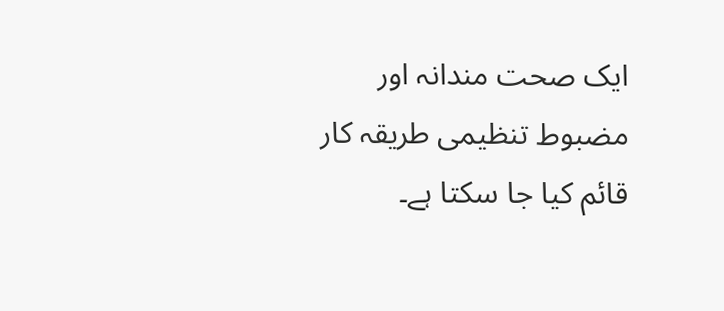ایک صحت مندانہ اور مضبوط تنظیمی طریقہ کار قائم کیا جا سکتا ہے۔